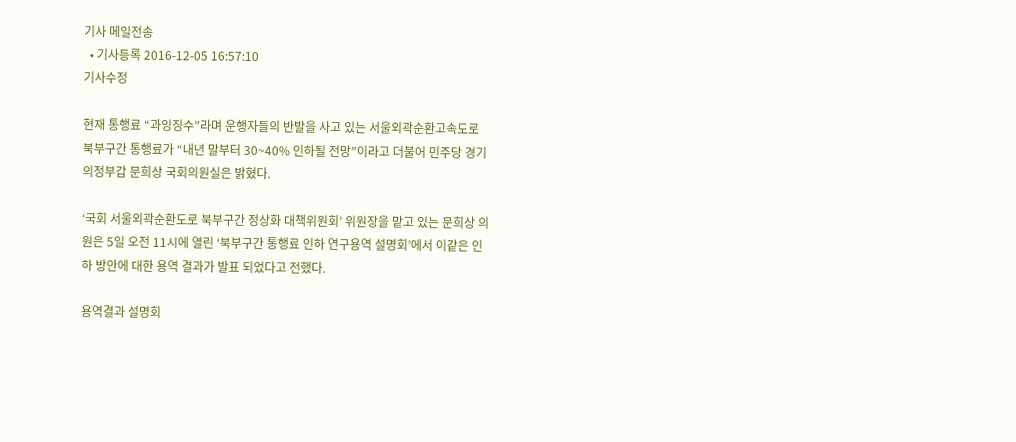기사 메일전송
  • 기사등록 2016-12-05 16:57:10
기사수정

현재 통행료 “과잉징수”라며 운행자들의 반발을 사고 있는 서울외곽순환고속도로 북부구간 통행료가 “내년 말부터 30~40% 인하될 전망”이라고 더불어 민주당 경기 의정부갑 문희상 국회의원실은 밝혔다.

‘국회 서울외곽순환도로 북부구간 정상화 대책위원회’ 위원장을 맡고 있는 문희상 의원은 5일 오전 11시에 열린 ‘북부구간 통행료 인하 연구용역 설명회’에서 이같은 인하 방안에 대한 용역 결과가 발표 되었다고 전했다.

용역결과 설명회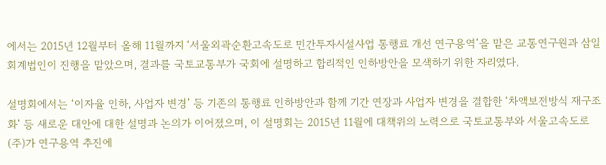에서는 2015년 12월부터 올해 11월까지 ‘서울외곽순환고속도로 민간투자시설사업 통행료 개선 연구용역’을 맡은 교통연구원과 삼일 회계법인이 진행을 맡았으며, 결과를 국토교통부가 국회에 설명하고 합리적인 인하방안을 모색하기 위한 자리였다.

설명회에서는 ‘이자율 인하, 사업자 변경’ 등 기존의 통행료 인하방안과 함께 기간 연장과 사업자 변경을 결합한 ‘차액보전방식 재구조화’ 등 새로운 대안에 대한 설명과 논의가 이어졌으며, 이 설명회는 2015년 11월에 대책위의 노력으로 국토교통부와 서울고속도로(주)가 연구용역 추진에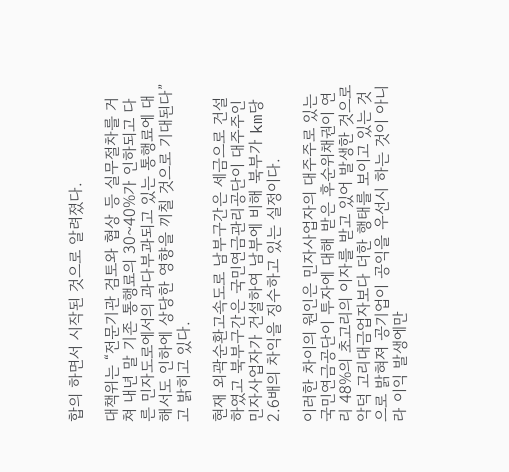합의 하면서 시작된 것으로 알려졌다.

대책위는 “전문기관 검토와 협상 등 실무절차를 거쳐 내년 말 기존 통행료의 30~40%가 인하되고 다른 민자도로에서의 과다부과되고 있는 통행료에 대해서도 인하에 상당한 영향을 끼칠 것으로 기대된다”고 밝히고 있다.

현재 외곽순환고속도로 남부구간은 세금으로 건설하였고 북부구간은 국민연금관리공단이 대주주인 민자사업자가 건설하여 남부에 비해 북부가 km당 2.6배의 차익을 징수하고 있는 실정이다.

이러한 차이의 원인은 민자사업자의 대주주로 있는 국민연금공단이 투자에 대해 받은 후순위채권이 연리 48%의 초고리의 이자를 받고 있어 발생한 것으로 악덕 고리대금업자보다 더한 행태를 보이고 있는 것으로 밝혀져 공기업이 공익을 우선시 하는 것이 아니라 이익 발생에만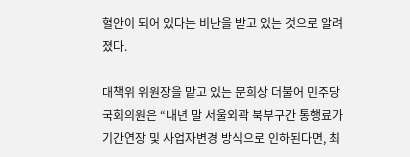혈안이 되어 있다는 비난을 받고 있는 것으로 알려졌다.

대책위 위원장을 맡고 있는 문희상 더불어 민주당 국회의원은 “내년 말 서울외곽 북부구간 통행료가 기간연장 및 사업자변경 방식으로 인하된다면, 최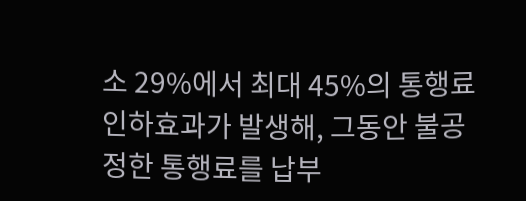소 29%에서 최대 45%의 통행료 인하효과가 발생해, 그동안 불공정한 통행료를 납부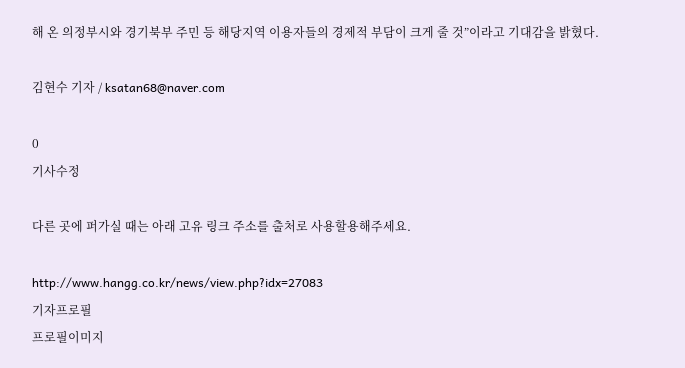해 온 의정부시와 경기북부 주민 등 해당지역 이용자들의 경제적 부담이 크게 줄 것”이라고 기대감을 밝혔다.

김현수 기자 / ksatan68@naver.com

0
기사수정

다른 곳에 퍼가실 때는 아래 고유 링크 주소를 출처로 사용할용해주세요.

http://www.hangg.co.kr/news/view.php?idx=27083
기자프로필
프로필이미지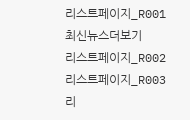리스트페이지_R001
최신뉴스더보기
리스트페이지_R002
리스트페이지_R003
리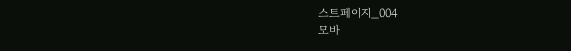스트페이지_004
모바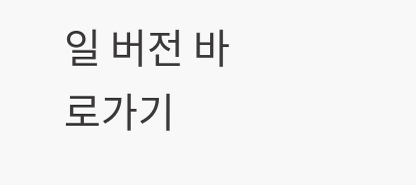일 버전 바로가기